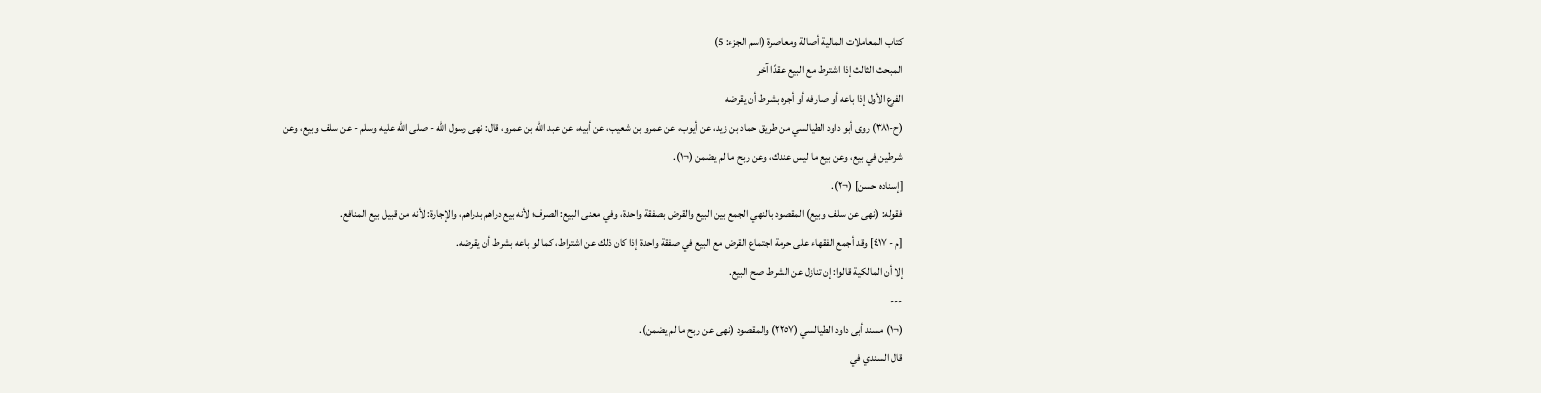كتاب المعاملات المالية أصالة ومعاصرة (اسم الجزء: 5)
المبحث الثالث إذا اشترط مع البيع عقدًا آخر
الفرع الأول إذا باعه أو صارفه أو أجره بشرط أن يقرضه
(ح-٣٨١) روى أبو داود الطيالسي من طريق حماد بن زيد، عن أيوب، عن عمرو بن شعيب، عن أبيه، عن عبد الله بن عمرو، قال: نهى رسول الله - صلى الله عليه وسلم - عن سلف وبيع، وعن شرطين في بيع، وعن بيع ما ليس عندك، وعن ربح ما لم يضمن (¬١).
[إسناده حسن] (¬٢).
فقوله: (نهى عن سلف وبيع) المقصود بالنهي الجمع بين البيع والقرض بصفقة واحدة، وفي معنى البيع: الصرف؛ لأنه بيع دراهم بدراهم، والإجارة: لأنه من قبيل بيع المنافع.
[م - ٤١٧] وقد أجمع الفقهاء على حرمة اجتماع القرض مع البيع في صفقة واحدة إذا كان ذلك عن اشتراط، كما لو باعه بشرط أن يقرضه.
إلا أن المالكية قالوا: إن تنازل عن الشرط صح البيع.
---
(¬١) مسند أبى داود الطيالسي (٢٢٥٧) والمقصود (نهى عن ربح ما لم يضمن).
قال السندي في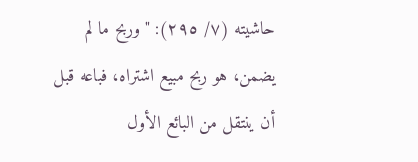حاشيته (٧/ ٢٩٥): "وربح ما لم يضمن، هو ربح مبيع اشتراه، فباعه قبل أن ينتقل من البائع الأول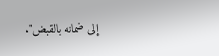إلى ضمانه بالقبض".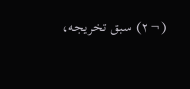(¬٢) سبق تخريجه،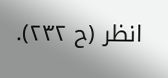انظر (ح ٢٣٢).